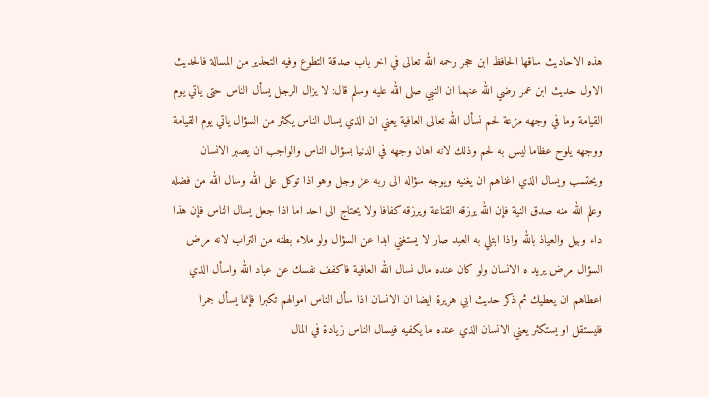هذه الاحاديث ساقها الحافظ ابن حجر رحمه الله تعالى في اخر باب صدقة التطوع وفيه التحذير من المسالة فالحديث الاول حديث ابن عمر رضي الله عنهما ان النبي صلى الله عليه وسلم قال: لا يزال الرجل يسأل الناس حتى ياتي يوم القيامة وما في وجهه مزعة لحم نسأل الله تعالى العافية يعني ان الذي يسال الناس يكثر من السؤال ياتي يوم القيامة ووجهه يلوح عظاما ليس به لحم وذلك لانه اهان وجهه في الدنيا بسؤال الناس والواجب ان يصبر الانسان ويحتسب ويسال الذي اغناهم ان يغنيه ويوجه سؤاله الى ربه عز وجل وهو اذا توكل على الله وسال الله من فضله وعلم الله منه صدق النية فإن الله يرزقه القناعة ويرزقه كفافا ولا يحتاج الى احد اما اذا جعل يسال الناس فإن هذا داء وبيل والعياذ بالله واذا ابتلي به العبد صار لا يستغني ابدا عن السؤال ولو ملاء بطنه من التراب لانه مرض السؤال مرض يريد ه الانسان ولو كان عنده مال نسال الله العافية فاكفف نفسك عن عباد الله واسأل الذي اعطاهم ان يعطيك ثم ذكر حديث ابي هريرة ايضا ان الانسان اذا سأل الناس اموالهم تكبرا فإنما يسأل جمرا فليستقل او يستكثر يعني الانسان الذي عنده ما يكفيه فيسال الناس زيادة في المال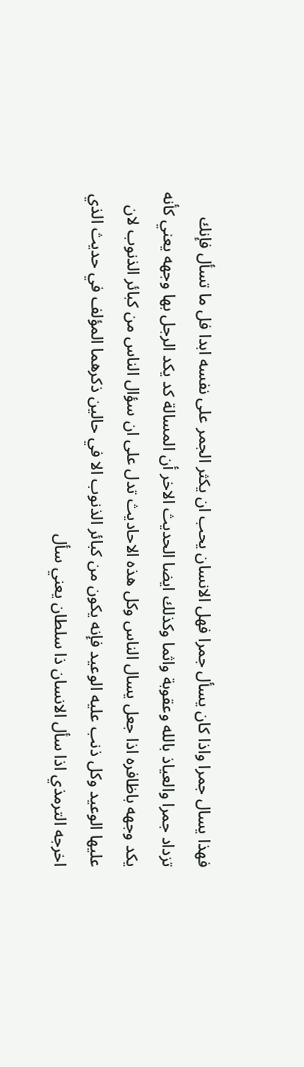فهذا يسال جمرا واذا كان يسأل جمرا فهل الانسان يحب ان يكثر الجمر على نفسه ابدا فل ما تسأل فإنك تزداد جمرا والعياذ بالله وعقوبة واثما وكذلك ايضا الحديث الاخر أن المسالة كد يكد الرجل بها وجهه يعني كأنه يكد وجهه باظافره اذا جعل يسال الناس وكل هذه الاحاديث تدل على ان سؤال الناس من كبائر الذنوب لان عليها الوعيد وكل ذنب عليه الوعيد فإنه يكون من كبائر الذنوب الا في حالين ذكرهما المؤلف في حديث الذي اخرجه الترمذي اذا سأل الانسان ذا سلطان يعني سأل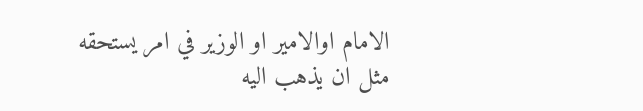الامام اوالامير او الوزير في امر يستحقه مثل ان يذهب اليه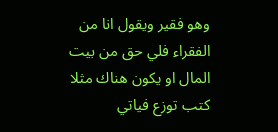وهو فقير ويقول انا من الفقراء فلي حق من بيت المال او يكون هناك مثلا كتب توزع فياتي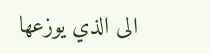الى الذي يوزعها